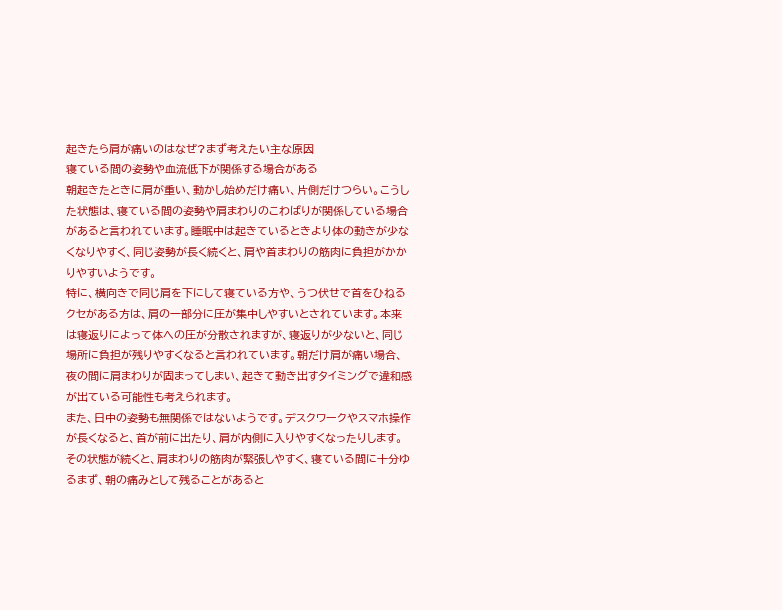起きたら肩が痛いのはなぜ?まず考えたい主な原因
寝ている間の姿勢や血流低下が関係する場合がある
朝起きたときに肩が重い、動かし始めだけ痛い、片側だけつらい。こうした状態は、寝ている間の姿勢や肩まわりのこわばりが関係している場合があると言われています。睡眠中は起きているときより体の動きが少なくなりやすく、同じ姿勢が長く続くと、肩や首まわりの筋肉に負担がかかりやすいようです。
特に、横向きで同じ肩を下にして寝ている方や、うつ伏せで首をひねるクセがある方は、肩の一部分に圧が集中しやすいとされています。本来は寝返りによって体への圧が分散されますが、寝返りが少ないと、同じ場所に負担が残りやすくなると言われています。朝だけ肩が痛い場合、夜の間に肩まわりが固まってしまい、起きて動き出すタイミングで違和感が出ている可能性も考えられます。
また、日中の姿勢も無関係ではないようです。デスクワークやスマホ操作が長くなると、首が前に出たり、肩が内側に入りやすくなったりします。その状態が続くと、肩まわりの筋肉が緊張しやすく、寝ている間に十分ゆるまず、朝の痛みとして残ることがあると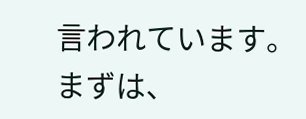言われています。
まずは、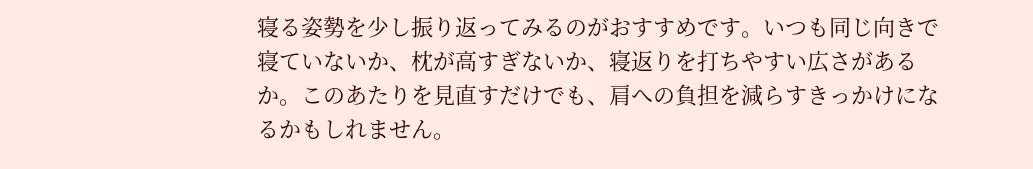寝る姿勢を少し振り返ってみるのがおすすめです。いつも同じ向きで寝ていないか、枕が高すぎないか、寝返りを打ちやすい広さがあるか。このあたりを見直すだけでも、肩への負担を減らすきっかけになるかもしれません。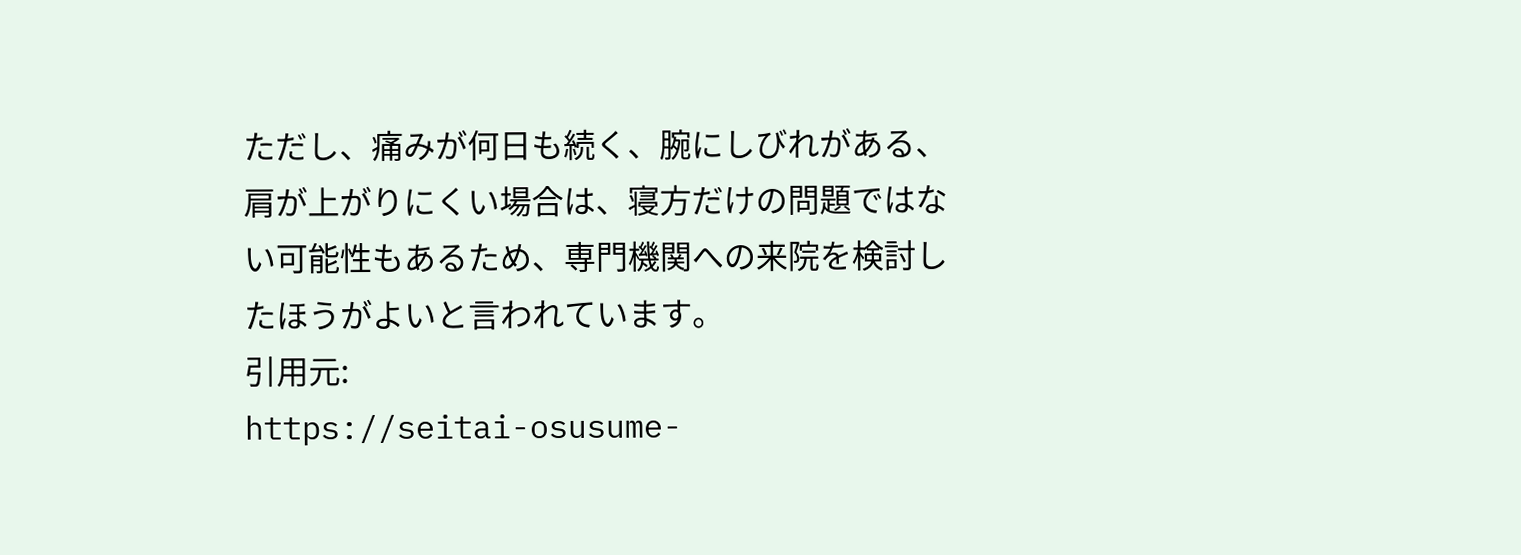ただし、痛みが何日も続く、腕にしびれがある、肩が上がりにくい場合は、寝方だけの問題ではない可能性もあるため、専門機関への来院を検討したほうがよいと言われています。
引用元:
https://seitai-osusume-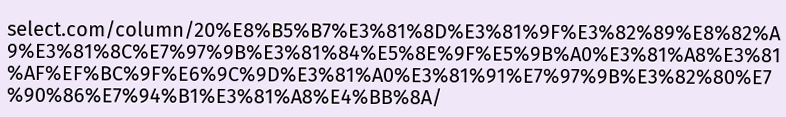select.com/column/20%E8%B5%B7%E3%81%8D%E3%81%9F%E3%82%89%E8%82%A9%E3%81%8C%E7%97%9B%E3%81%84%E5%8E%9F%E5%9B%A0%E3%81%A8%E3%81%AF%EF%BC%9F%E6%9C%9D%E3%81%A0%E3%81%91%E7%97%9B%E3%82%80%E7%90%86%E7%94%B1%E3%81%A8%E4%BB%8A/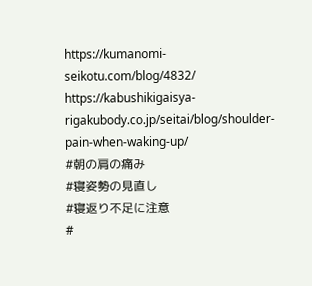https://kumanomi-seikotu.com/blog/4832/
https://kabushikigaisya-rigakubody.co.jp/seitai/blog/shoulder-pain-when-waking-up/
#朝の肩の痛み
#寝姿勢の見直し
#寝返り不足に注意
#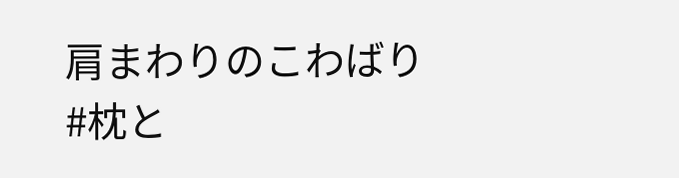肩まわりのこわばり
#枕と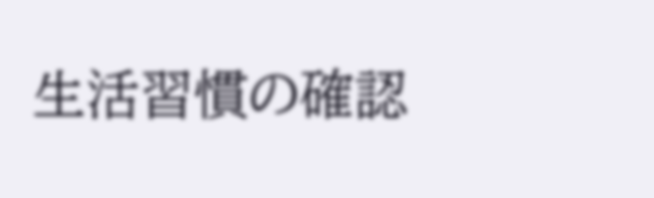生活習慣の確認